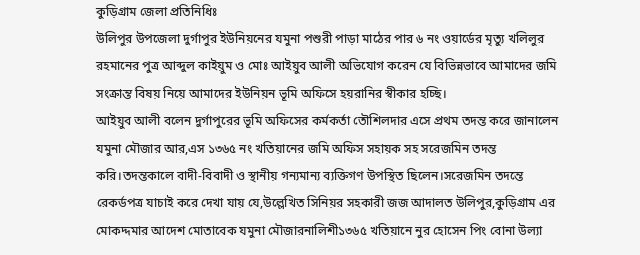কুড়িগ্রাম জেলা প্রতিনিধিঃ
উলিপুর উপজেলা দুর্গাপুর ইউনিয়নের যমুনা পশুরী পাড়া মাঠের পার ৬ নং ওয়ার্ডের মৃত্যু খলিলুর রহমানের পুত্র আব্দুল কাইয়ুম ও মোঃ আইয়ুব আলী অভিযোগ করেন যে বিভিন্নভাবে আমাদের জমি সংক্রান্ত বিষয় নিয়ে আমাদের ইউনিয়ন ভূমি অফিসে হয়রানির স্বীকার হচ্ছি।
আইয়ুব আলী বলেন দুর্গাপুরের ভূমি অফিসের কর্মকর্তা তৌশিলদার এসে প্রথম তদন্ত করে জানালেন যমুনা মৌজার আর,এস ১৩৬৫ নং খতিয়ানের জমি অফিস সহায়ক সহ সরেজমিন তদন্ত করি।তদন্তকালে বাদী-বিবাদী ও স্থানীয় গন্যমান্য ব্যক্তিগণ উপস্থিত ছিলেন।সরেজমিন তদন্তে রেকর্ডপত্র যাচাই করে দেখা যায় যে,উল্লেখিত সিনিয়র সহকারী জজ আদালত উলিপুর,কুড়িগ্রাম এর মোকদ্দমার আদেশ মোতাবেক যমুনা মৌজারনালিশী১৩৬৫ খতিয়ানে নুর হোসেন পিং বোনা উল্যা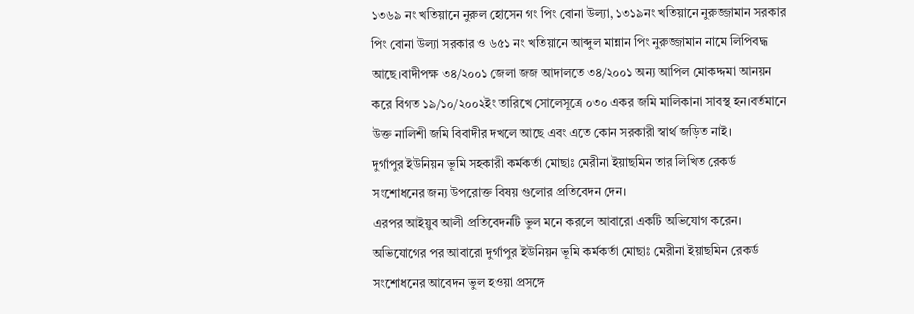১৩৬৯ নং খতিয়ানে নুরুল হোসেন গং পিং বোনা উল্যা, ১৩১৯নং খতিয়ানে নুরুজ্জামান সরকার পিং বোনা উল্যা সরকার ও ৬৫১ নং খতিয়ানে আব্দুল মান্নান পিং নুরুজ্জামান নামে লিপিবদ্ধ আছে।বাদীপক্ষ ৩৪/২০০১ জেলা জজ আদালতে ৩৪/২০০১ অন্য আপিল মোকদ্দমা আনয়ন করে বিগত ১৯/১০/২০০২ইং তারিখে সোলেসূত্রে ০৩০ একর জমি মালিকানা সাবস্থ হন।বর্তমানে উক্ত নালিশী জমি বিবাদীর দখলে আছে এবং এতে কোন সরকারী স্বার্থ জড়িত নাই।
দুর্গাপুর ইউনিয়ন ভূমি সহকারী কর্মকর্তা মোছাঃ মেরীনা ইয়াছমিন তার লিখিত রেকর্ড সংশোধনের জন্য উপরোক্ত বিষয় গুলোর প্রতিবেদন দেন।
এরপর আইয়ুব আলী প্রতিবেদনটি ভুল মনে করলে আবারো একটি অভিযোগ করেন।
অভিযোগের পর আবারো দুর্গাপুর ইউনিয়ন ভূমি কর্মকর্তা মোছাঃ মেরীনা ইয়াছমিন রেকর্ড সংশোধনের আবেদন ভুল হওয়া প্রসঙ্গে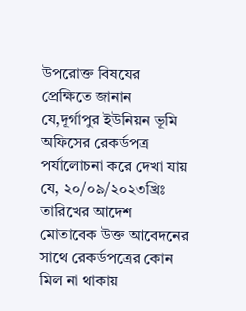উপরোক্ত বিষযের প্রেক্ষিতে জানান যে,দূর্গাপুর ইউনিয়ন ভূমি অফিসের রেকর্ডপত্র পর্যালোচনা করে দেখা যায় যে, ২০/০৯/২০২৩খ্রিঃ তারিখের আদেশ মোতাবেক উক্ত আবেদনের সাথে রেকর্ডপত্রের কোন মিল না থাকায়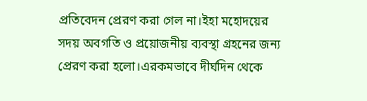প্রতিবেদন প্রেরণ করা গেল না।ইহা মহোদয়ের সদয় অবগতি ও প্রয়োজনীয় ব্যবস্থা গ্রহনের জন্য প্রেরণ করা হলো।এরকমভাবে দীর্ঘদিন থেকে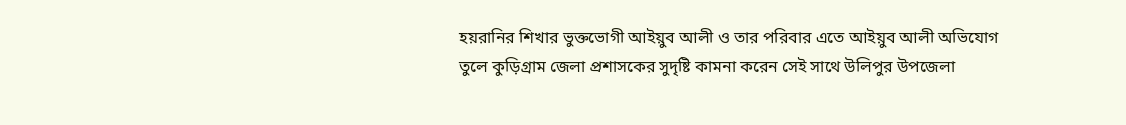হয়রানির শিখার ভুক্তভোগী আইয়ুব আলী ও তার পরিবার এতে আইয়ুব আলী অভিযোগ তুলে কুড়িগ্রাম জেলা প্রশাসকের সুদৃষ্টি কামনা করেন সেই সাথে উলিপুর উপজেলা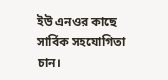ইউ এনওর কাছে সার্বিক সহযোগিতা চান।